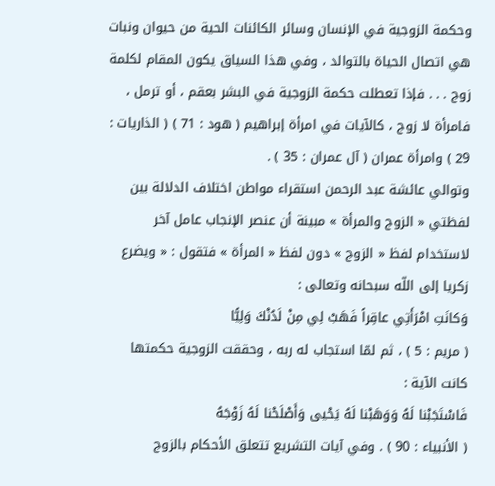وحكمة الزوجية في الإنسان وسائر الكائنات الحية من حيوان ونبات هي اتصال الحياة بالتوالد ، وفي هذا السياق يكون المقام لكلمة زوج . . . فإذا تعطلت حكمة الزوجية في البشر بعقم ، أو ترمل ، فامرأة لا زوج ، كالآيات في امرأة إبراهيم ( هود : 71 ) ( الذاريات : 29 ) وامرأة عمران ( آل عمران : 35 ) .
وتوالي عائشة عبد الرحمن استقراء مواطن اختلاف الدلالة بين لفظتي « الزوج والمرأة » مبينة أن عنصر الإنجاب عامل آخر لاستخدام لفظ « الزوج » دون لفظ « المرأة » فتقول : « ويضرع زكريا إلى اللّه سبحانه وتعالى :
وَكانَتِ امْرَأَتِي عاقِراً فَهَبْ لِي مِنْ لَدُنْكَ وَلِيًّا
( مريم : 5 ) ، ثم لمّا استجاب له ربه ، وحققت الزوجية حكمتها كانت الآية :
فَاسْتَجَبْنا لَهُ وَوَهَبْنا لَهُ يَحْيى وَأَصْلَحْنا لَهُ زَوْجَهُ
( الأنبياء : 90 ) . وفي آيات التشريع تتعلق الأحكام بالزوج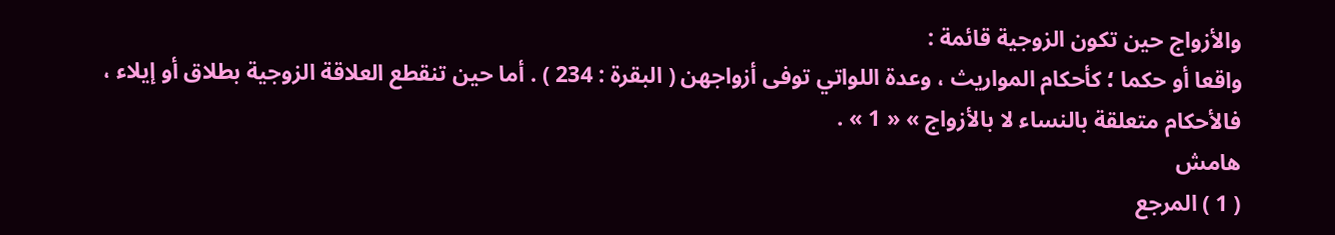والأزواج حين تكون الزوجية قائمة :
واقعا أو حكما ؛ كأحكام المواريث ، وعدة اللواتي توفى أزواجهن ( البقرة : 234 ) . أما حين تنقطع العلاقة الزوجية بطلاق أو إيلاء ، فالأحكام متعلقة بالنساء لا بالأزواج » « 1 » .
هامش
( 1 ) المرجع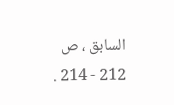السابق ، ص 212 - 214 .